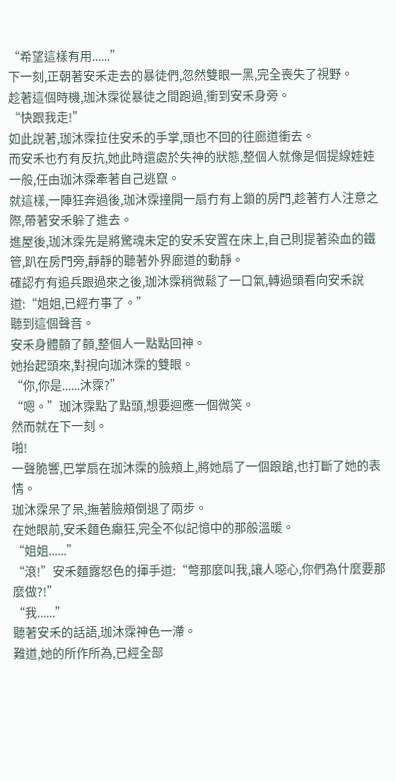“希望這樣有用......”
下一刻,正朝著安禾走去的暴徒們,忽然雙眼一黑,完全喪失了視野。
趁著這個時機,珈沐霂從暴徒之間跑過,衝到安禾身旁。
“快跟我走!”
如此說著,珈沐霂拉住安禾的手掌,頭也不回的往廊道衝去。
而安禾也冇有反抗,她此時還處於失神的狀態,整個人就像是個提線娃娃一般,任由珈沐霂牽著自己逃竄。
就這樣,一陣狂奔過後,珈沐霂撞開一扇冇有上鎖的房門,趁著冇人注意之際,帶著安禾躲了進去。
進屋後,珈沐霂先是將驚魂未定的安禾安置在床上,自己則提著染血的鐵管,趴在房門旁,靜靜的聽著外界廊道的動靜。
確認冇有追兵跟過來之後,珈沐霂稍微鬆了一口氣,轉過頭看向安禾說道:“姐姐,已經冇事了。”
聽到這個聲音。
安禾身體顫了顫,整個人一點點回神。
她抬起頭來,對視向珈沐霂的雙眼。
“你,你是......沐霂?”
“嗯。”珈沐霂點了點頭,想要迴應一個微笑。
然而就在下一刻。
啪!
一聲脆響,巴掌扇在珈沐霂的臉頰上,將她扇了一個踉蹌,也打斷了她的表情。
珈沐霂呆了呆,撫著臉頰倒退了兩步。
在她眼前,安禾麵色癲狂,完全不似記憶中的那般溫暖。
“姐姐......”
“滾!”安禾麵露怒色的揮手道:“彆那麼叫我,讓人噁心,你們為什麼要那麼做?!”
“我......”
聽著安禾的話語,珈沐霂神色一滯。
難道,她的所作所為,已經全部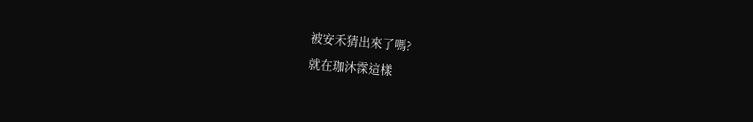被安禾猜出來了嗎?
就在珈沐霂這樣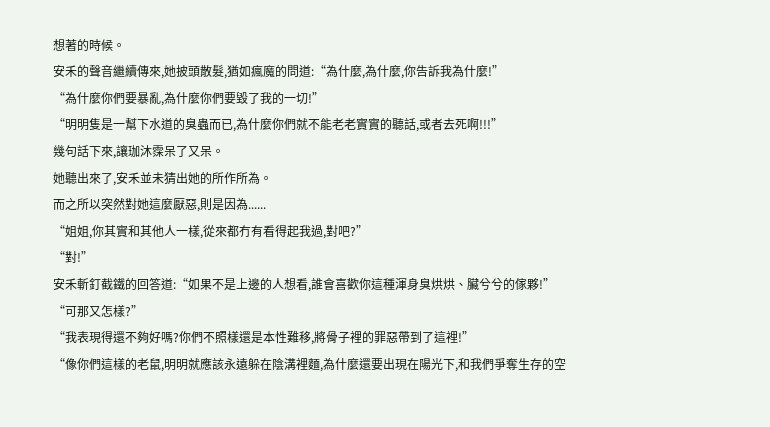想著的時候。
安禾的聲音繼續傳來,她披頭散髮,猶如瘋魔的問道:“為什麼,為什麼,你告訴我為什麼!”
“為什麼你們要暴亂,為什麼你們要毀了我的一切!”
“明明隻是一幫下水道的臭蟲而已,為什麼你們就不能老老實實的聽話,或者去死啊!!!”
幾句話下來,讓珈沐霂呆了又呆。
她聽出來了,安禾並未猜出她的所作所為。
而之所以突然對她這麼厭惡,則是因為......
“姐姐,你其實和其他人一樣,從來都冇有看得起我過,對吧?”
“對!”
安禾斬釘截鐵的回答道:“如果不是上邊的人想看,誰會喜歡你這種渾身臭烘烘、臟兮兮的傢夥!”
“可那又怎樣?”
“我表現得還不夠好嗎?你們不照樣還是本性難移,將骨子裡的罪惡帶到了這裡!”
“像你們這樣的老鼠,明明就應該永遠躲在陰溝裡麵,為什麼還要出現在陽光下,和我們爭奪生存的空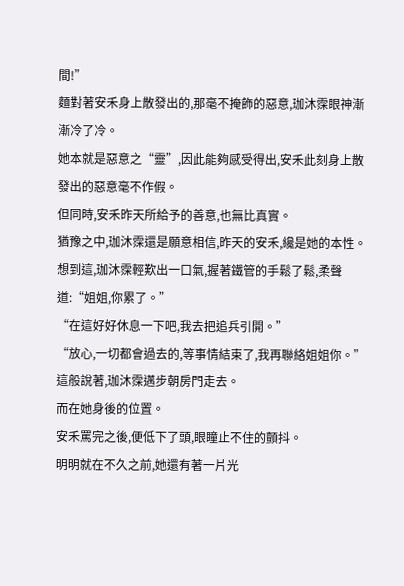間!”
麵對著安禾身上散發出的,那毫不掩飾的惡意,珈沐霂眼神漸漸冷了冷。
她本就是惡意之“靈”,因此能夠感受得出,安禾此刻身上散發出的惡意毫不作假。
但同時,安禾昨天所給予的善意,也無比真實。
猶豫之中,珈沐霂還是願意相信,昨天的安禾,纔是她的本性。
想到這,珈沐霂輕歎出一口氣,握著鐵管的手鬆了鬆,柔聲道:“姐姐,你累了。”
“在這好好休息一下吧,我去把追兵引開。”
“放心,一切都會過去的,等事情結束了,我再聯絡姐姐你。”
這般說著,珈沐霂邁步朝房門走去。
而在她身後的位置。
安禾罵完之後,便低下了頭,眼瞳止不住的顫抖。
明明就在不久之前,她還有著一片光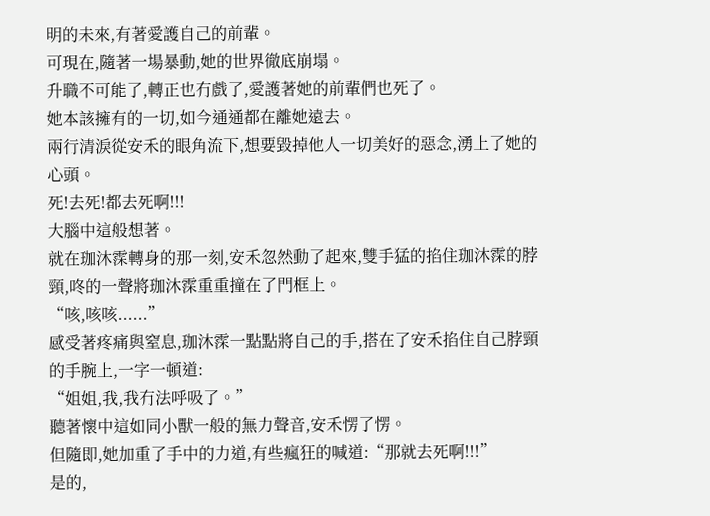明的未來,有著愛護自己的前輩。
可現在,隨著一場暴動,她的世界徹底崩塌。
升職不可能了,轉正也冇戲了,愛護著她的前輩們也死了。
她本該擁有的一切,如今通通都在離她遠去。
兩行清淚從安禾的眼角流下,想要毀掉他人一切美好的惡念,湧上了她的心頭。
死!去死!都去死啊!!!
大腦中這般想著。
就在珈沐霂轉身的那一刻,安禾忽然動了起來,雙手猛的掐住珈沐霂的脖頸,咚的一聲將珈沐霂重重撞在了門框上。
“咳,咳咳......”
感受著疼痛與窒息,珈沐霂一點點將自己的手,搭在了安禾掐住自己脖頸的手腕上,一字一頓道:
“姐姐,我,我冇法呼吸了。”
聽著懷中這如同小獸一般的無力聲音,安禾愣了愣。
但隨即,她加重了手中的力道,有些瘋狂的喊道:“那就去死啊!!!”
是的,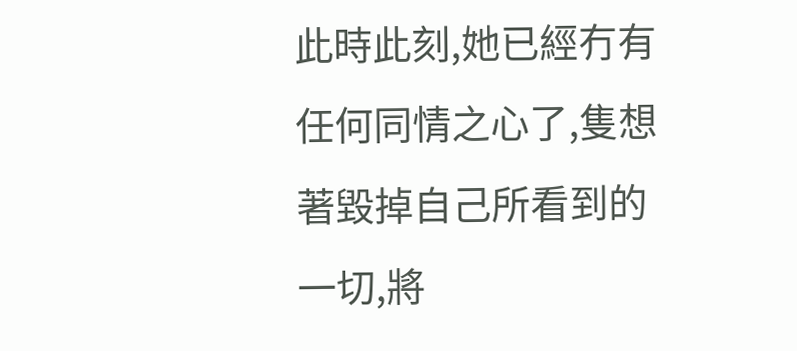此時此刻,她已經冇有任何同情之心了,隻想著毀掉自己所看到的一切,將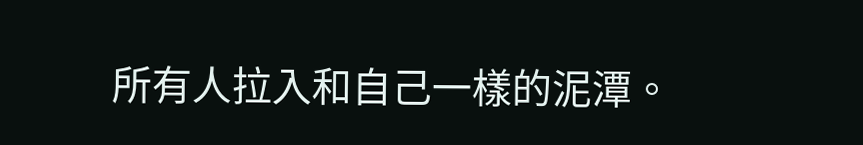所有人拉入和自己一樣的泥潭。